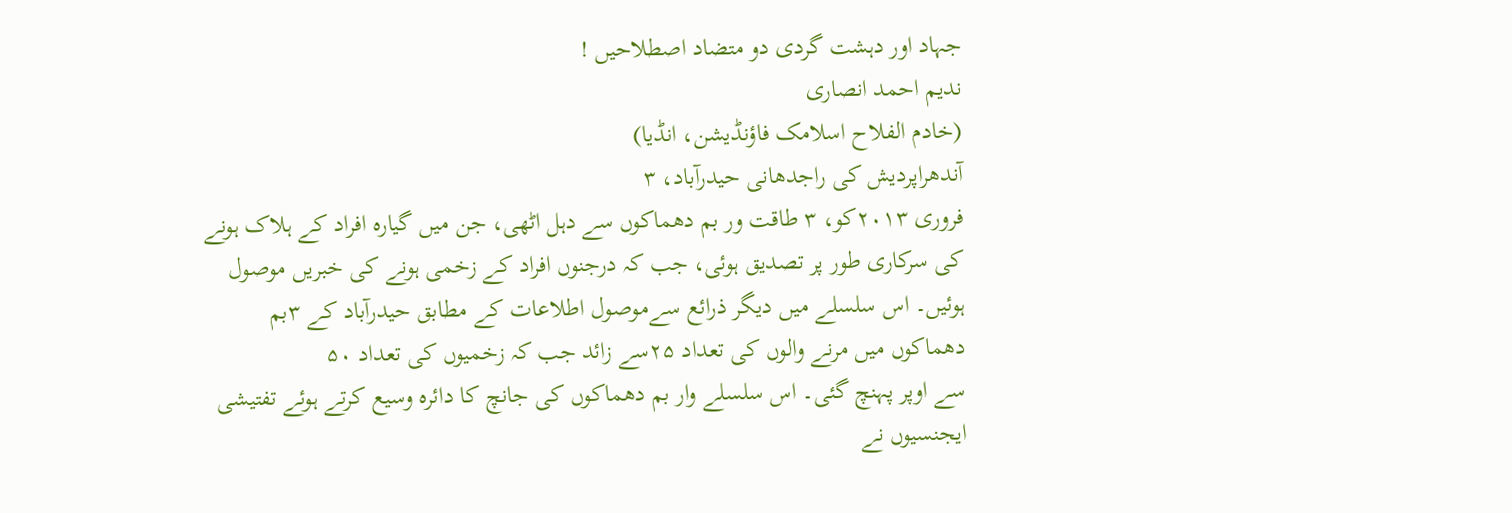جہاد اور دہشت گردی دو متضاد اصطلاحیں !
ندیم احمد انصاری
(خادم الفلاح اسلامک فاؤنڈیشن، انڈیا)
آندھراپردیش کی راجدھانی حیدرآباد، ۳
فروری ۲۰۱۳کو، ۳ طاقت ور بم دھماکوں سے دہل اٹھی، جن میں گیارہ افراد کے ہلاک ہونے کی سرکاری طور پر تصدیق ہوئی، جب کہ درجنوں افراد کے زخمی ہونے کی خبریں موصول ہوئیں۔ اس سلسلے میں دیگر ذرائع سےموصول اطلاعات کے مطابق حیدرآباد کے ۳بم دھماکوں میں مرنے والوں کی تعداد ۲۵سے زائد جب کہ زخمیوں کی تعداد ۵۰
سے اوپر پہنچ گئی۔ اس سلسلے وار بم دھماکوں کی جانچ کا دائرہ وسیع کرتے ہوئے تفتیشی ایجنسیوں نے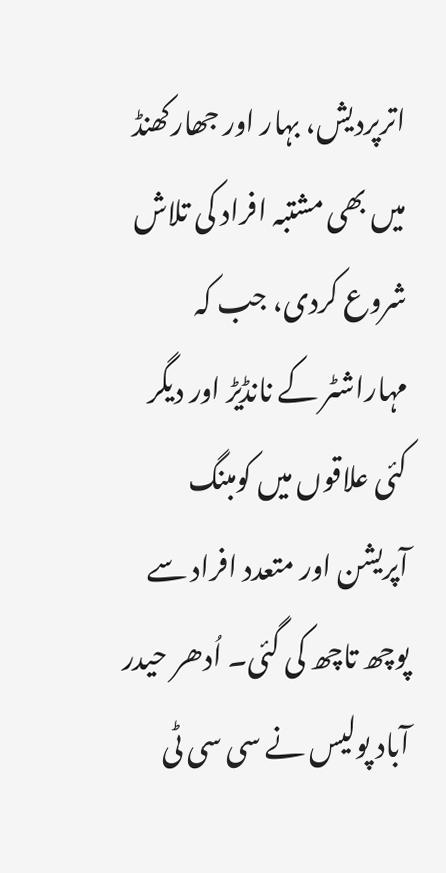اترپردیش، بہار اور جھارکھنڈ میں بھی مشتبہ افراد کی تلاش شروع کردی، جب کہ مہاراشٹر کے نانڈیڑ اور دیگر کئی علاقوں میں کومبنگ آپریشن اور متعدد افراد سے پوچھ تاچھ کی گئی۔ اُدھر حیدر آباد پولیس نے سی سی ٹی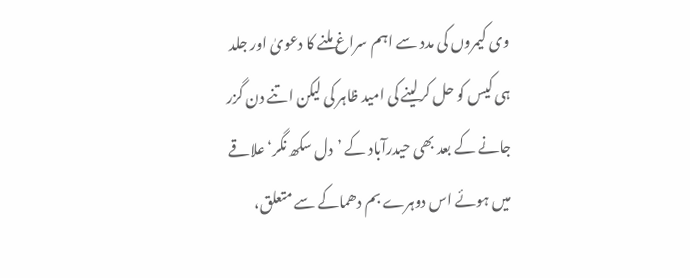وی کیمروں کی مدد سے اہم سراغ ملنے کا دعویٰ اور جلد ہی کیس کو حل کرلینے کی امید ظاہر کی لیکن اتنے دن گزر جانے کے بعد بھی حیدرآباد کے ’دل سکھ نگر‘ علاقے میں ہوئے اس دوہرے بم دھماکے سے متعلق،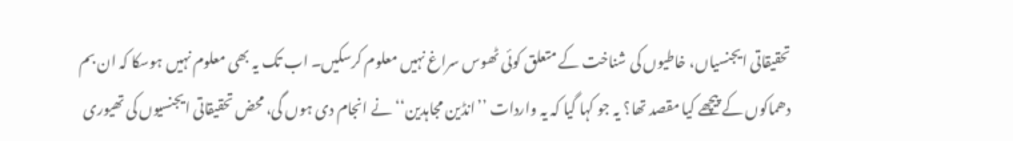تحقیقاتی ایجنسیاں، خاطیوں کی شناخت کے متعلق کوئی ٹھوس سراغ نہیں معلوم کرسکیں۔ اب تک یہ بھی معلوم نہیں ہوسکا کہ ان بم دھماکوں کے پیچھے کیا مقصد تھا؟ یہ جو کہا گیا کہ یہ واردات ’’انڈین مجاہدین‘‘ نے انجام دی ہوں گی، محض تحقیقاتی ایجنسیوں کی تھیوری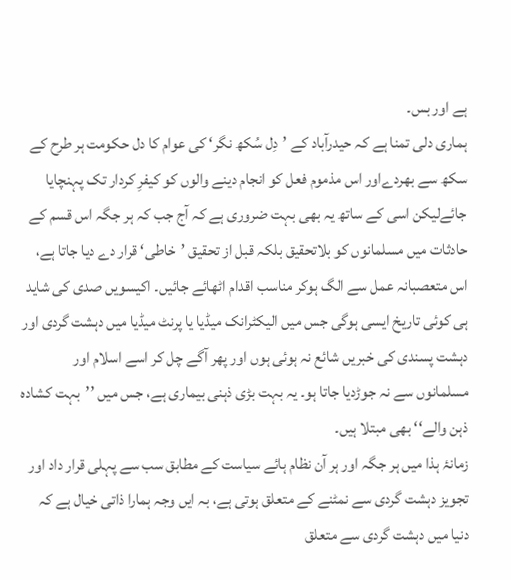ہے اور بس۔
ہماری دلی تمنا ہے کہ حیدرآباد کے ’دِل سُکھ نگر‘ کی عوام کا دل حکومت ہر طرح کے سکھ سے بھردےاور اس مذموم فعل کو انجام دینے والوں کو کیفرِ کردار تک پہنچایا جائےلیکن اسی کے ساتھ یہ بھی بہت ضروری ہے کہ آج جب کہ ہر جگہ اس قسم کے حادثات میں مسلمانوں کو بلاتحقیق بلکہ قبل از تحقیق ’خاطی‘ قرار دے دیا جاتا ہے، اس متعصبانہ عمل سے الگ ہوکر مناسب اقدام اٹھائے جائیں۔ اکیسویں صدی کی شاید ہی کوئی تاریخ ایسی ہوگی جس میں الیکٹرانک میڈیا یا پرنٹ میڈیا میں دہشت گردی اور دہشت پسندی کی خبریں شائع نہ ہوئی ہوں اور پھر آگے چل کر اسے اسلام اور مسلمانوں سے نہ جوڑدیا جاتا ہو۔ یہ بہت بڑی ذہنی بیماری ہے، جس میں ’’بہت کشادہ ذہن والے‘‘ بھی مبتلا ہیں۔
زمانۂ ہذا میں ہر جگہ اور ہر آن نظام ہائے سیاست کے مطابق سب سے پہلی قرار داد اور تجویز دہشت گردی سے نمٹنے کے متعلق ہوتی ہے، بہ ایں وجہ ہمارا ذاتی خیال ہے کہ دنیا میں دہشت گردی سے متعلق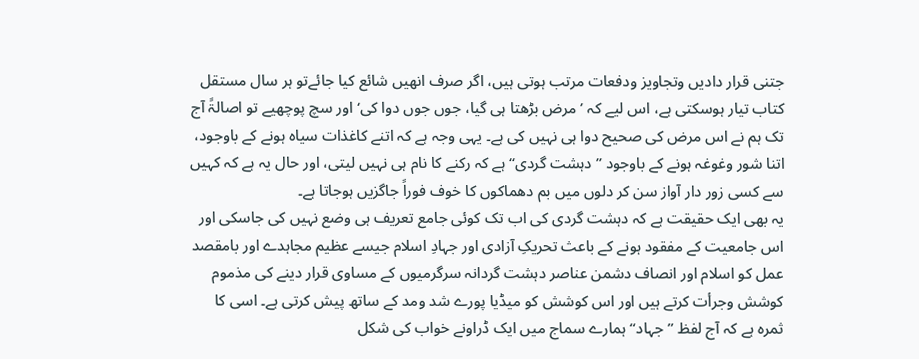جتنی قرار دادیں وتجاویز ودفعات مرتب ہوتی ہیں، اگر صرف انھیں شائع کیا جائےتو ہر سال مستقل کتاب تیار ہوسکتی ہے، اس لیے کہ ’مرض بڑھتا ہی گیا، جوں جوں دوا کی‘ اور سچ پوچھیے تو اصالۃً آج تک ہم نے اس مرض کی صحیح دوا ہی نہیں کی ہے۔ یہی وجہ ہے کہ اتنے کاغذات سیاہ ہونے کے باوجود، اتنا شور وغوغہ ہونے کے باوجود ’’دہشت گردی‘‘ ہے کہ رکنے کا نام ہی نہیں لیتی، اور حال یہ ہے کہ کہیں سے کسی زور دار آواز سن کر دلوں میں بم دھماکوں کا خوف فوراً جاگزیں ہوجاتا ہے۔
یہ بھی ایک حقیقت ہے کہ دہشت گردی کی اب تک کوئی جامع تعریف ہی وضع نہیں کی جاسکی اور اس جامعیت کے مفقود ہونے کے باعث تحریکِ آزادی اور جہادِ اسلام جیسے عظیم مجاہدے اور بامقصد عمل کو اسلام اور انصاف دشمن عناصر دہشت گردانہ سرگرمیوں کے مساوی قرار دینے کی مذموم کوشش وجرأت کرتے ہیں اور اس کوشش کو میڈیا پورے شد ومد کے ساتھ پیش کرتی ہے۔ اسی کا ثمرہ ہے کہ آج لفظ ’’جہاد‘‘ ہمارے سماج میں ایک ڈراونے خواب کی شکل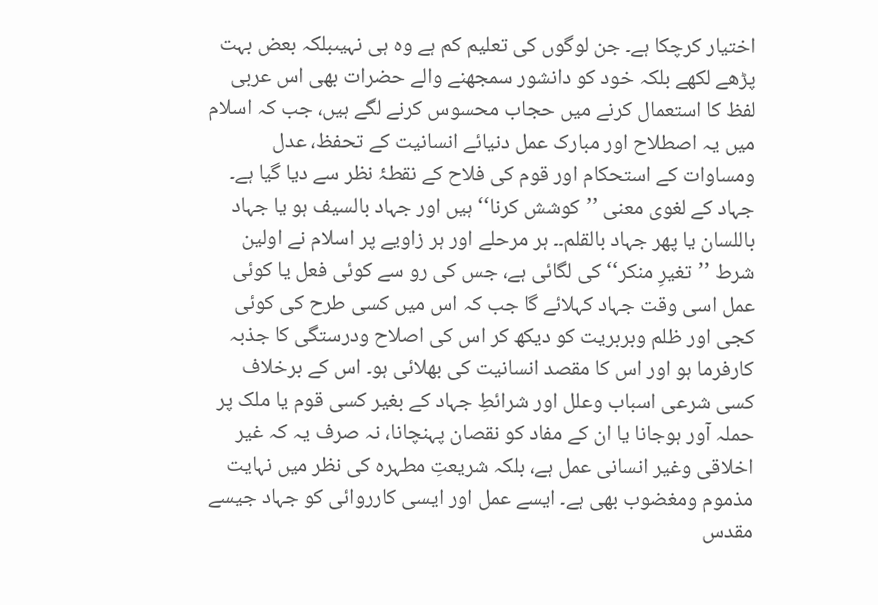اختیار کرچکا ہے۔ جن لوگوں کی تعلیم کم ہے وہ ہی نہیںبلکہ بعض بہت پڑھے لکھے بلکہ خود کو دانشور سمجھنے والے حضرات بھی اس عربی لفظ کا استعمال کرنے میں حجاب محسوس کرنے لگے ہیں، جب کہ اسلام میں یہ اصطلاح اور مبارک عمل دنیائے انسانیت کے تحفظ، عدل ومساوات کے استحکام اور قوم کی فلاح کے نقطۂ نظر سے دیا گیا ہے۔ جہاد کے لغوی معنی ’’کوشش کرنا‘‘ ہیں اور جہاد بالسیف ہو یا جہاد باللسان یا پھر جہاد بالقلم۔۔ ہر مرحلے اور ہر زاویے پر اسلام نے اولین شرط ’’تغیرِ منکر‘‘ کی لگائی ہے، جس کی رو سے کوئی فعل یا کوئی عمل اسی وقت جہاد کہلائے گا جب کہ اس میں کسی طرح کی کوئی کجی اور ظلم وبربریت کو دیکھ کر اس کی اصلاح ودرستگی کا جذبہ کارفرما ہو اور اس کا مقصد انسانیت کی بھلائی ہو۔ اس کے برخلاف کسی شرعی اسباب وعلل اور شرائطِ جہاد کے بغیر کسی قوم یا ملک پر حملہ آور ہوجانا یا ان کے مفاد کو نقصان پہنچانا، نہ صرف یہ کہ غیر اخلاقی وغیر انسانی عمل ہے، بلکہ شریعتِ مطہرہ کی نظر میں نہایت مذموم ومغضوب بھی ہے۔ ایسے عمل اور ایسی کارروائی کو جہاد جیسے مقدس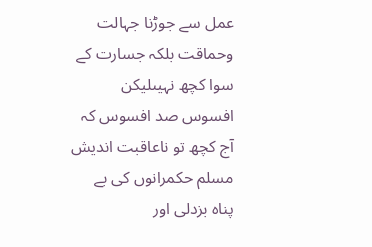عمل سے جوڑنا جہالت وحماقت بلکہ جسارت کے سوا کچھ نہیںلیکن افسوس صد افسوس کہ آج کچھ تو ناعاقبت اندیش مسلم حکمرانوں کی بے پناہ بزدلی اور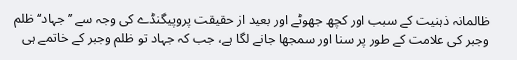ظالمانہ ذہنیت کے سبب اور کچھ جھوٹے اور بعید از حقیقت پروپیگنڈے کی وجہ سے ’’جہاد‘‘ ظلم وجبر کی علامت کے طور پر سنا اور سمجھا جانے لگا ہے، جب کہ جہاد تو ظلم وجبر کے خاتمے ہی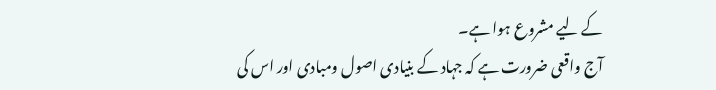کے لیے مشروع ہوا ہے۔
آج واقعی ضرورت ہے کہ جہاد کے بنیادی اصول ومبادی اور اس کی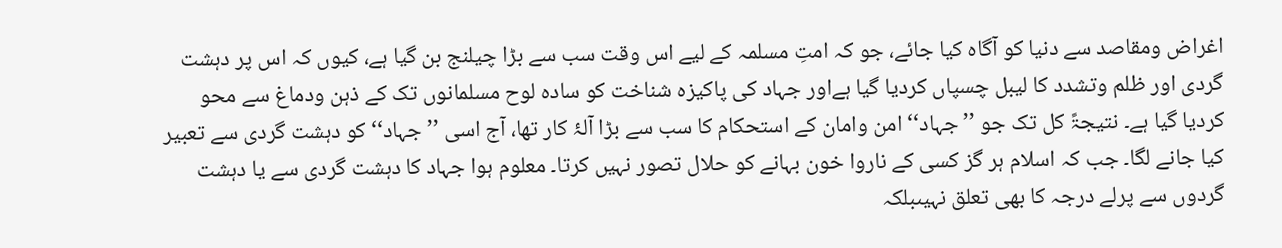اغراض ومقاصد سے دنیا کو آگاہ کیا جائے، جو کہ امتِ مسلمہ کے لیے اس وقت سب سے بڑا چیلنج بن گیا ہے، کیوں کہ اس پر دہشت گردی اور ظلم وتشدد کا لیبل چسپاں کردیا گیا ہےاور جہاد کی پاکیزہ شناخت کو سادہ لوح مسلمانوں تک کے ذہن ودماغ سے محو کردیا گیا ہے۔ نتیجۃً کل تک جو ’’جہاد‘‘ امن وامان کے استحکام کا سب سے بڑا آلۂ کار تھا، آج اسی ’’جہاد‘‘ کو دہشت گردی سے تعبیر کیا جانے لگا۔ جب کہ اسلام ہر گز کسی کے ناروا خون بہانے کو حلال تصور نہیں کرتا۔ معلوم ہوا جہاد کا دہشت گردی سے یا دہشت گردوں سے پرلے درجہ کا بھی تعلق نہیںبلکہ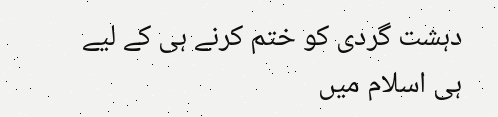دہشت گردی کو ختم کرنے ہی کے لیے ہی اسلام میں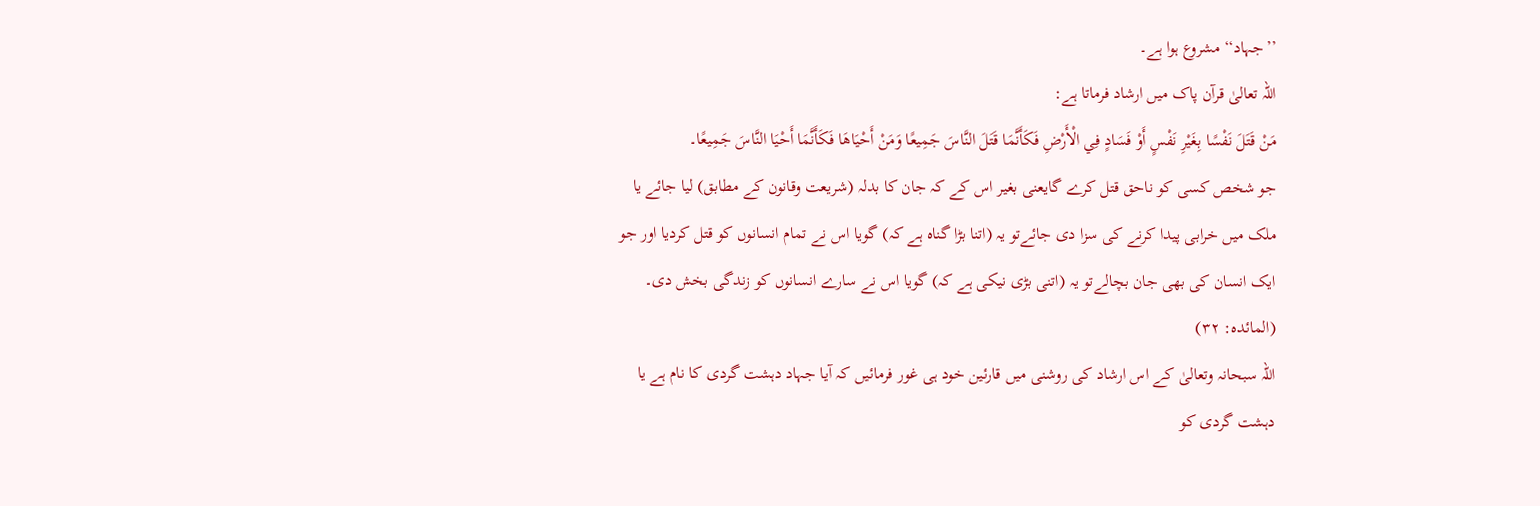’’جہاد‘‘ مشروع ہوا ہے۔
اللہ تعالیٰ قرآن پاک میں ارشاد فرماتا ہے:
مَنْ قَتَلَ نَفْسًا بِغَيْرِ نَفْسٍ أَوْ فَسَادٍ فِي الْأَرْضِ فَكَأَنَّمَا قَتَلَ النَّاسَ جَمِيعًا وَمَنْ أَحْيَاهَا فَكَأَنَّمَا أَحْيَا النَّاسَ جَمِيعًا۔
جو شخص کسی کو ناحق قتل کرے گایعنی بغیر اس کے کہ جان کا بدلہ (شریعت وقانون کے مطابق) لیا جائے یا ملک میں خرابی پیدا کرنے کی سزا دی جائےتو یہ (اتنا بڑا گناہ ہے کہ) گویا اس نے تمام انسانوں کو قتل کردیا اور جو ایک انسان کی بھی جان بچالےتو یہ (اتنی بڑی نیکی ہے کہ) گویا اس نے سارے انسانوں کو زندگی بخش دی۔ (المائدہ: ۳۲)
اللہ سبحانہ وتعالیٰ کے اس ارشاد کی روشنی میں قارئین خود ہی غور فرمائیں کہ آیا جہاد دہشت گردی کا نام ہے یا دہشت گردی کو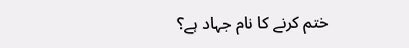ختم کرنے کا نام جہاد ہے؟